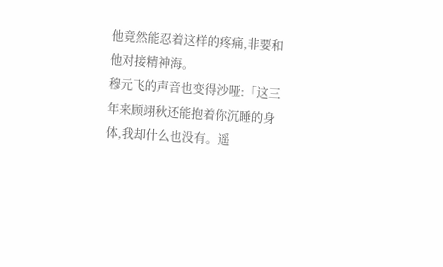他竟然能忍着这样的疼痛,非要和他对接精神海。
穆元飞的声音也变得沙哑:「这三年来顾翊秋还能抱着你沉睡的身体,我却什么也没有。遥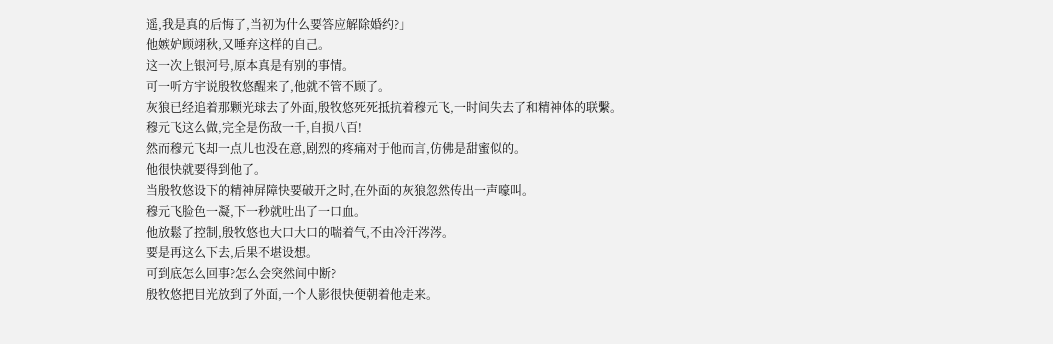遥,我是真的后悔了,当初为什么要答应解除婚约?」
他嫉妒顾翊秋,又唾弃这样的自己。
这一次上银河号,原本真是有别的事情。
可一听方宇说殷牧悠醒来了,他就不管不顾了。
灰狼已经追着那颗光球去了外面,殷牧悠死死抵抗着穆元飞,一时间失去了和精神体的联繫。
穆元飞这么做,完全是伤敌一千,自损八百!
然而穆元飞却一点儿也没在意,剧烈的疼痛对于他而言,仿佛是甜蜜似的。
他很快就要得到他了。
当殷牧悠设下的精神屏障快要破开之时,在外面的灰狼忽然传出一声嚎叫。
穆元飞脸色一凝,下一秒就吐出了一口血。
他放鬆了控制,殷牧悠也大口大口的喘着气,不由冷汗涔涔。
要是再这么下去,后果不堪设想。
可到底怎么回事?怎么会突然间中断?
殷牧悠把目光放到了外面,一个人影很快便朝着他走来。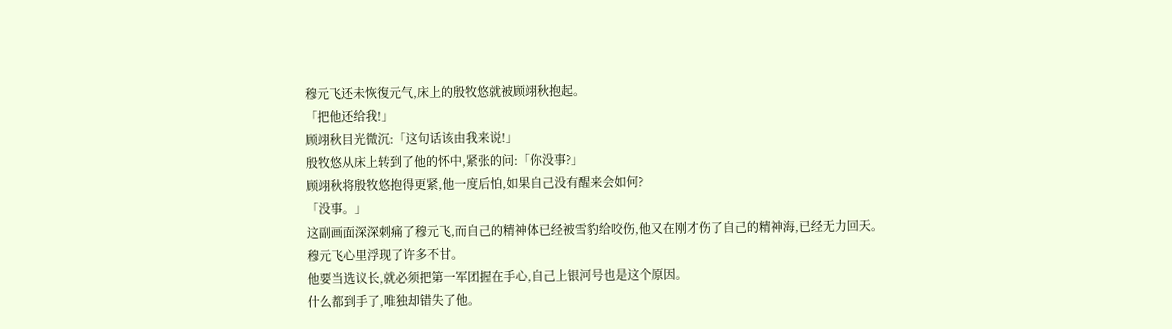穆元飞还未恢復元气,床上的殷牧悠就被顾翊秋抱起。
「把他还给我!」
顾翊秋目光微沉:「这句话该由我来说!」
殷牧悠从床上转到了他的怀中,紧张的问:「你没事?」
顾翊秋将殷牧悠抱得更紧,他一度后怕,如果自己没有醒来会如何?
「没事。」
这副画面深深刺痛了穆元飞,而自己的精神体已经被雪豹给咬伤,他又在刚才伤了自己的精神海,已经无力回天。
穆元飞心里浮现了许多不甘。
他要当选议长,就必须把第一军团握在手心,自己上银河号也是这个原因。
什么都到手了,唯独却错失了他。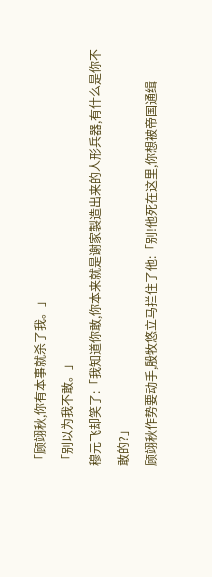「顾翊秋,你有本事就杀了我。」
「别以为我不敢。」
穆元飞却笑了:「我知道你敢,你本来就是谢家製造出来的人形兵器,有什么是你不敢的?」
顾翊秋作势要动手,殷牧悠立马拦住了他:「别!他死在这里,你想被帝国通缉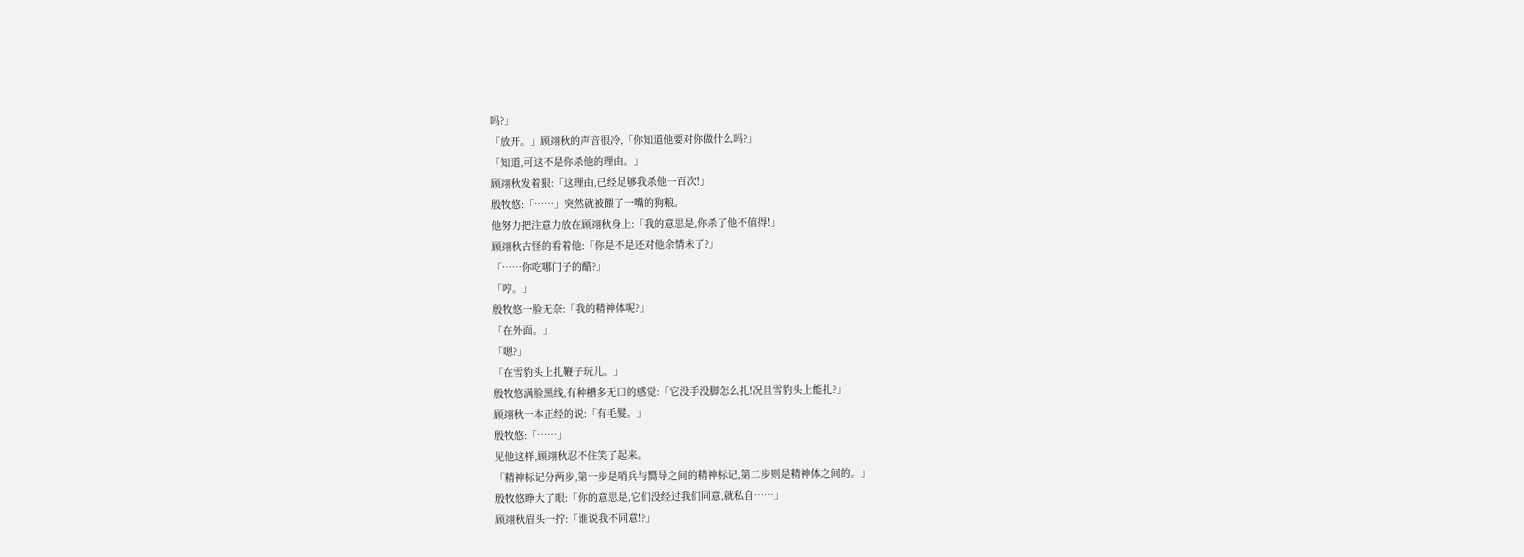吗?」
「放开。」顾翊秋的声音很冷,「你知道他要对你做什么吗?」
「知道,可这不是你杀他的理由。」
顾翊秋发着狠:「这理由,已经足够我杀他一百次!」
殷牧悠:「……」突然就被餵了一嘴的狗粮。
他努力把注意力放在顾翊秋身上:「我的意思是,你杀了他不值得!」
顾翊秋古怪的看着他:「你是不是还对他余情未了?」
「……你吃哪门子的醋?」
「哼。」
殷牧悠一脸无奈:「我的精神体呢?」
「在外面。」
「嗯?」
「在雪豹头上扎鞭子玩儿。」
殷牧悠满脸黑线,有种槽多无口的感觉:「它没手没脚怎么扎!况且雪豹头上能扎?」
顾翊秋一本正经的说:「有毛髮。」
殷牧悠:「……」
见他这样,顾翊秋忍不住笑了起来。
「精神标记分两步,第一步是哨兵与嚮导之间的精神标记,第二步则是精神体之间的。」
殷牧悠睁大了眼:「你的意思是,它们没经过我们同意,就私自……」
顾翊秋眉头一拧:「谁说我不同意!?」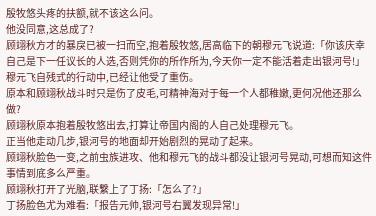殷牧悠头疼的扶额,就不该这么问。
他没同意,这总成了?
顾翊秋方才的暴戾已被一扫而空,抱着殷牧悠,居高临下的朝穆元飞说道:「你该庆幸自己是下一任议长的人选,否则凭你的所作所为,今天你一定不能活着走出银河号!」
穆元飞自残式的行动中,已经让他受了重伤。
原本和顾翊秋战斗时只是伤了皮毛,可精神海对于每一个人都稚嫩,更何况他还那么做?
顾翊秋原本抱着殷牧悠出去,打算让帝国内阁的人自己处理穆元飞。
正当他走动几步,银河号的地面却开始剧烈的晃动了起来。
顾翊秋脸色一变,之前虫族进攻、他和穆元飞的战斗都没让银河号晃动,可想而知这件事情到底多么严重。
顾翊秋打开了光脑,联繫上了丁扬:「怎么了?」
丁扬脸色尤为难看:「报告元帅,银河号右翼发现异常!」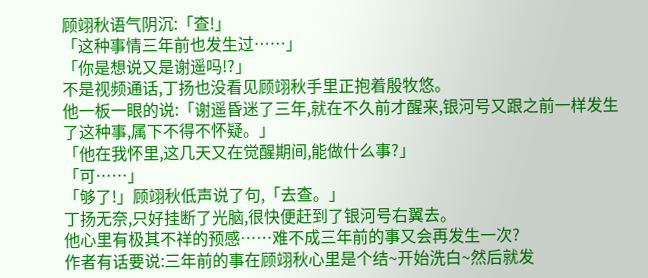顾翊秋语气阴沉:「查!」
「这种事情三年前也发生过……」
「你是想说又是谢遥吗!?」
不是视频通话,丁扬也没看见顾翊秋手里正抱着殷牧悠。
他一板一眼的说:「谢遥昏迷了三年,就在不久前才醒来,银河号又跟之前一样发生了这种事,属下不得不怀疑。」
「他在我怀里,这几天又在觉醒期间,能做什么事?」
「可……」
「够了!」顾翊秋低声说了句,「去查。」
丁扬无奈,只好挂断了光脑,很快便赶到了银河号右翼去。
他心里有极其不祥的预感……难不成三年前的事又会再发生一次?
作者有话要说:三年前的事在顾翊秋心里是个结~开始洗白~然后就发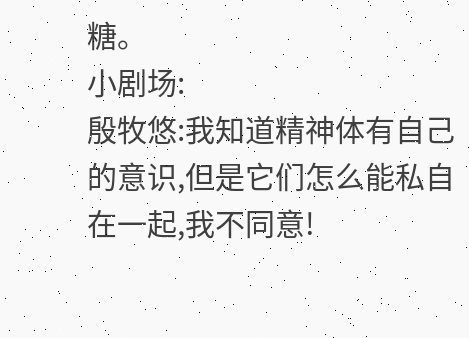糖。
小剧场:
殷牧悠:我知道精神体有自己的意识,但是它们怎么能私自在一起,我不同意!